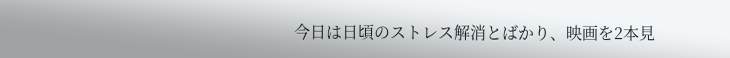今日は日頃のストレス解消とばかり、映画を2本見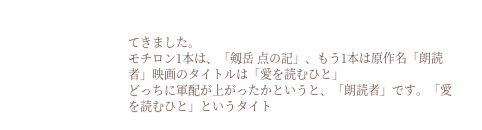てきました。
モチロン1本は、「剱岳 点の記」、もう1本は原作名「朗読者」映画のタイトルは「愛を読むひと」
どっちに軍配が上がったかというと、「朗読者」です。「愛を読むひと」というタイト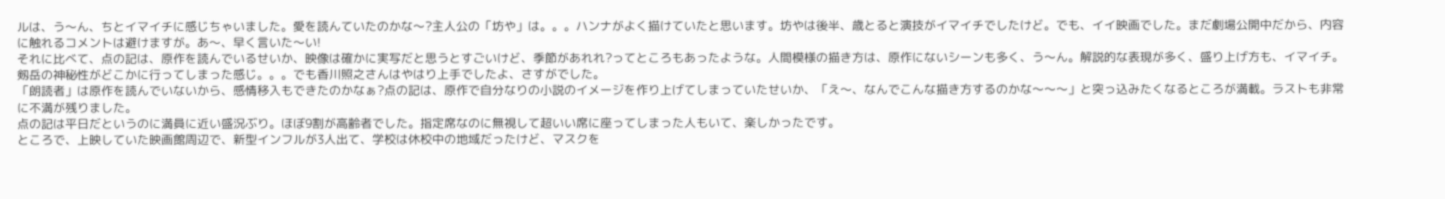ルは、う〜ん、ちとイマイチに感じちゃいました。愛を読んていたのかな〜?主人公の「坊や」は。。。ハンナがよく描けていたと思います。坊やは後半、歳とると演技がイマイチでしたけど。でも、イイ映画でした。まだ劇場公開中だから、内容に触れるコメントは避けますが。あ〜、早く言いた〜い!
それに比べて、点の記は、原作を読んでいるせいか、映像は確かに実写だと思うとすごいけど、季節があれれ?ってところもあったような。人間模様の描き方は、原作にないシーンも多く、う〜ん。解説的な表現が多く、盛り上げ方も、イマイチ。剱岳の神秘性がどこかに行ってしまった感じ。。。でも香川照之さんはやはり上手でしたよ、さすがでした。
「朗読者」は原作を読んでいないから、感情移入もできたのかなぁ?点の記は、原作で自分なりの小説のイメージを作り上げてしまっていたせいか、「え〜、なんでこんな描き方するのかな〜〜〜」と突っ込みたくなるところが満載。ラストも非常に不満が残りました。
点の記は平日だというのに満員に近い盛況ぶり。ほぼ9割が高齢者でした。指定席なのに無視して超いい席に座ってしまった人もいて、楽しかったです。
ところで、上映していた映画館周辺で、新型インフルが3人出て、学校は休校中の地域だったけど、マスクを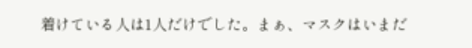着けている人は1人だけでした。まぁ、マスクはいまだ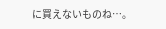に買えないものね…。